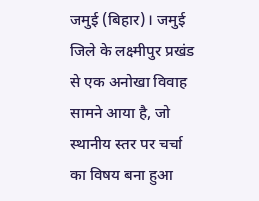जमुई (बिहार)। जमुई जिले के लक्ष्मीपुर प्रखंड से एक अनोखा विवाह सामने आया है, जो स्थानीय स्तर पर चर्चा का विषय बना हुआ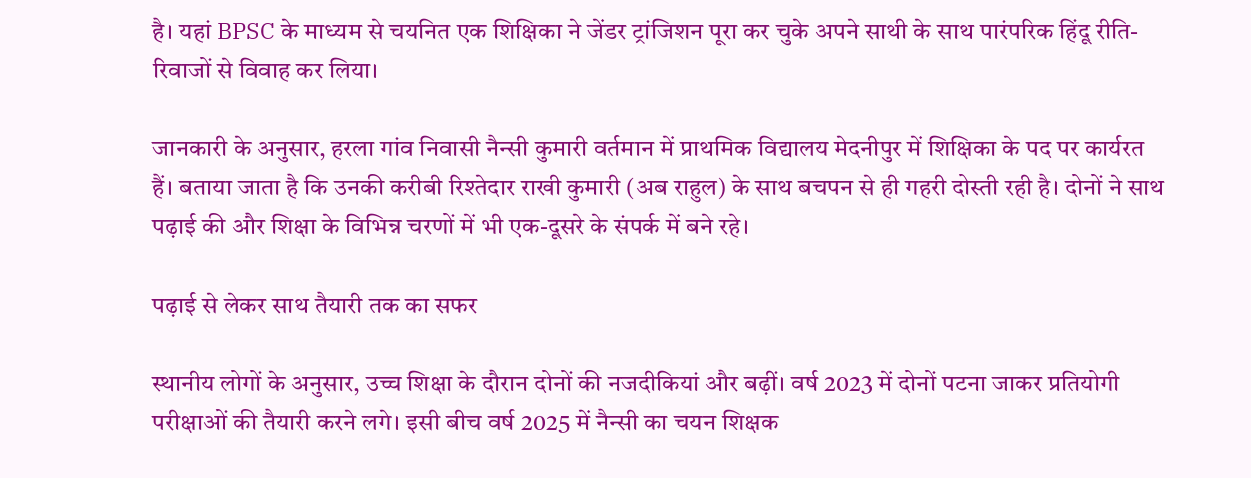है। यहां BPSC के माध्यम से चयनित एक शिक्षिका ने जेंडर ट्रांजिशन पूरा कर चुके अपने साथी के साथ पारंपरिक हिंदू रीति-रिवाजों से विवाह कर लिया।

जानकारी के अनुसार, हरला गांव निवासी नैन्सी कुमारी वर्तमान में प्राथमिक विद्यालय मेदनीपुर में शिक्षिका के पद पर कार्यरत हैं। बताया जाता है कि उनकी करीबी रिश्तेदार राखी कुमारी (अब राहुल) के साथ बचपन से ही गहरी दोस्ती रही है। दोनों ने साथ पढ़ाई की और शिक्षा के विभिन्न चरणों में भी एक-दूसरे के संपर्क में बने रहे।

पढ़ाई से लेकर साथ तैयारी तक का सफर

स्थानीय लोगों के अनुसार, उच्च शिक्षा के दौरान दोनों की नजदीकियां और बढ़ीं। वर्ष 2023 में दोनों पटना जाकर प्रतियोगी परीक्षाओं की तैयारी करने लगे। इसी बीच वर्ष 2025 में नैन्सी का चयन शिक्षक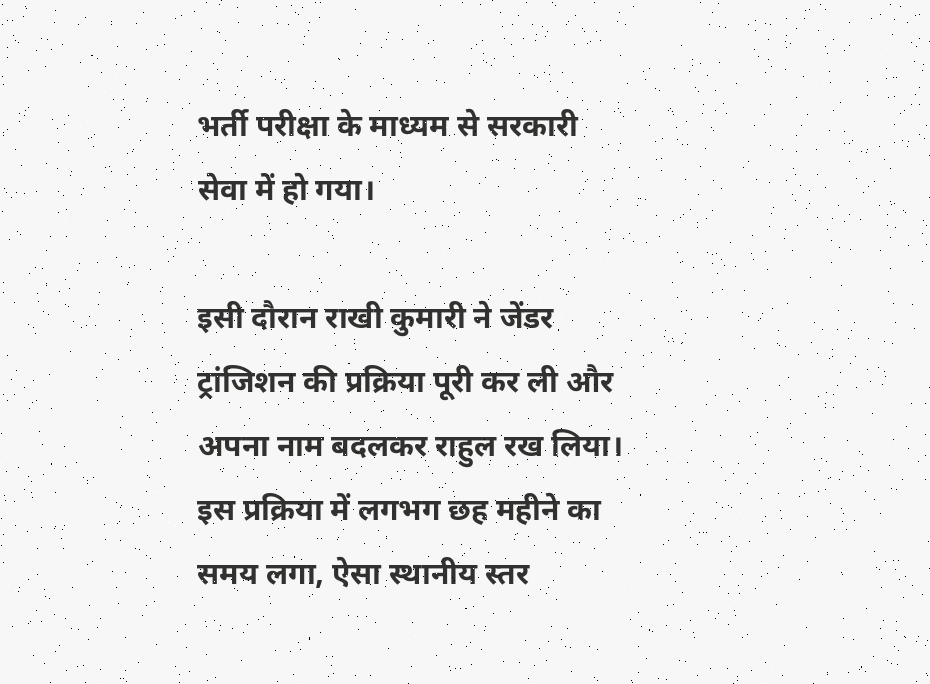भर्ती परीक्षा के माध्यम से सरकारी सेवा में हो गया।

इसी दौरान राखी कुमारी ने जेंडर ट्रांजिशन की प्रक्रिया पूरी कर ली और अपना नाम बदलकर राहुल रख लिया। इस प्रक्रिया में लगभग छह महीने का समय लगा, ऐसा स्थानीय स्तर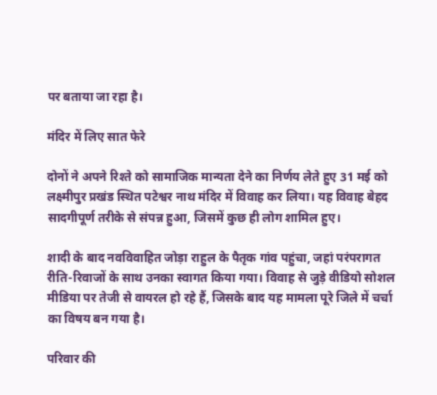पर बताया जा रहा है।

मंदिर में लिए सात फेरे

दोनों ने अपने रिश्ते को सामाजिक मान्यता देने का निर्णय लेते हुए 31 मई को लक्ष्मीपुर प्रखंड स्थित पटेश्वर नाथ मंदिर में विवाह कर लिया। यह विवाह बेहद सादगीपूर्ण तरीके से संपन्न हुआ, जिसमें कुछ ही लोग शामिल हुए।

शादी के बाद नवविवाहित जोड़ा राहुल के पैतृक गांव पहुंचा, जहां परंपरागत रीति-रिवाजों के साथ उनका स्वागत किया गया। विवाह से जुड़े वीडियो सोशल मीडिया पर तेजी से वायरल हो रहे हैं, जिसके बाद यह मामला पूरे जिले में चर्चा का विषय बन गया है।

परिवार की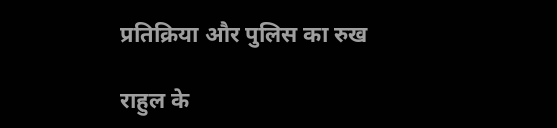प्रतिक्रिया और पुलिस का रुख

राहुल के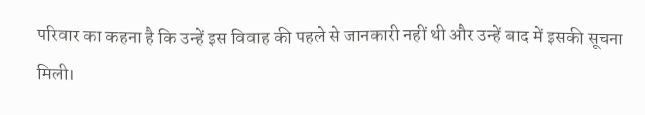परिवार का कहना है कि उन्हें इस विवाह की पहले से जानकारी नहीं थी और उन्हें बाद में इसकी सूचना मिली।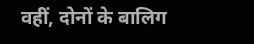वहीं, दोनों के बालिग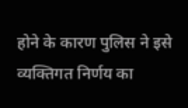होने के कारण पुलिस ने इसे व्यक्तिगत निर्णय का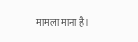मामला माना है।